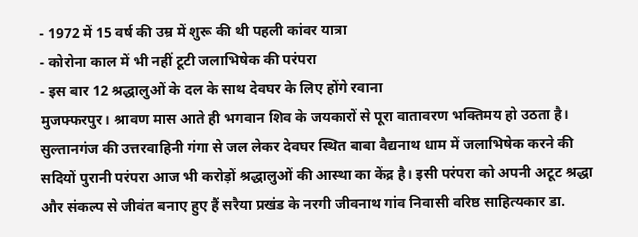- 1972 में 15 वर्ष की उम्र में शुरू की थी पहली कांवर यात्रा
- कोरोना काल में भी नहीं टूटी जलाभिषेक की परंपरा
- इस बार 12 श्रद्धालुओं के दल के साथ देवघर के लिए होंगे रवाना
मुजफ्फरपुर। श्रावण मास आते ही भगवान शिव के जयकारों से पूरा वातावरण भक्तिमय हो उठता है। सुल्तानगंज की उत्तरवाहिनी गंगा से जल लेकर देवघर स्थित बाबा वैद्यनाथ धाम में जलाभिषेक करने की सदियों पुरानी परंपरा आज भी करोड़ों श्रद्धालुओं की आस्था का केंद्र है। इसी परंपरा को अपनी अटूट श्रद्धा और संकल्प से जीवंत बनाए हुए हैं सरैया प्रखंड के नरगी जीवनाथ गांव निवासी वरिष्ठ साहित्यकार डा.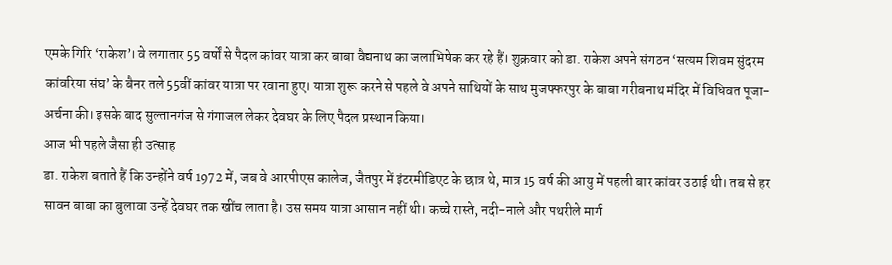एमके गिरि ‘राकेश’। वे लगातार 55 वर्षों से पैदल कांवर यात्रा कर बाबा वैद्यनाथ का जलाभिषेक कर रहे हैं। शुक्रवार को डा. राकेश अपने संगठन ‘सत्यम शिवम सुंदरम कांवरिया संघ’ के बैनर तले 55वीं कांवर यात्रा पर रवाना हुए। यात्रा शुरू करने से पहले वे अपने साथियों के साथ मुजफ्फरपुर के बाबा गरीबनाथ मंदिर में विधिवत पूजा-अर्चना की। इसके बाद सुल्तानगंज से गंगाजल लेकर देवघर के लिए पैदल प्रस्थान किया।
आज भी पहले जैसा ही उत्साह
डा. राकेश बताते हैं कि उन्होंने वर्ष 1972 में, जब वे आरपीएस कालेज, जैतपुर में इंटरमीडिएट के छात्र थे, मात्र 15 वर्ष की आयु में पहली बार कांवर उठाई थी। तब से हर सावन बाबा का बुलावा उन्हें देवघर तक खींच लाता है। उस समय यात्रा आसान नहीं थी। कच्चे रास्ते, नदी-नाले और पथरीले मार्ग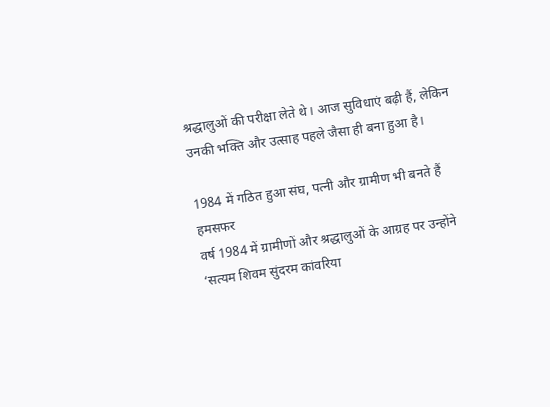श्रद्धालुओं की परीक्षा लेते थे। आज सुविधाएं बढ़ी हैं, लेकिन उनकी भक्ति और उत्साह पहले जैसा ही बना हुआ है।

1984 में गठित हुआ संघ, पत्नी और ग्रामीण भी बनते हैं हमसफर
वर्ष 1984 में ग्रामीणों और श्रद्धालुओं के आग्रह पर उन्होंने ‘सत्यम शिवम सुंदरम कांवरिया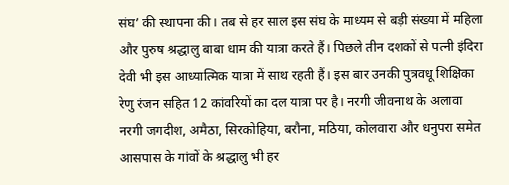संघ’ की स्थापना की। तब से हर साल इस संघ के माध्यम से बड़ी संख्या में महिला और पुरुष श्रद्धालु बाबा धाम की यात्रा करते हैं। पिछले तीन दशकों से पत्नी इंदिरा देवी भी इस आध्यात्मिक यात्रा में साथ रहती हैं। इस बार उनकी पुत्रवधू शिक्षिका रेणु रंजन सहित 12 कांवरियों का दल यात्रा पर है। नरगी जीवनाथ के अलावा नरगी जगदीश, अमैठा, सिरकोहिया, बरौना, मठिया, कोलवारा और धनुपरा समेत आसपास के गांवों के श्रद्धालु भी हर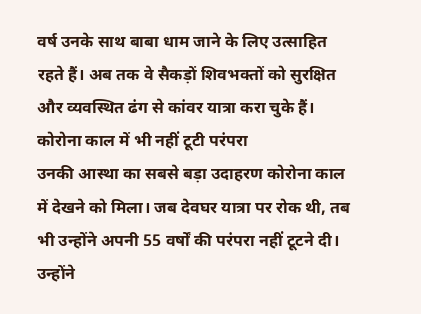वर्ष उनके साथ बाबा धाम जाने के लिए उत्साहित रहते हैं। अब तक वे सैकड़ों शिवभक्तों को सुरक्षित और व्यवस्थित ढंग से कांवर यात्रा करा चुके हैं।
कोरोना काल में भी नहीं टूटी परंपरा
उनकी आस्था का सबसे बड़ा उदाहरण कोरोना काल में देखने को मिला। जब देवघर यात्रा पर रोक थी, तब भी उन्होंने अपनी 55 वर्षों की परंपरा नहीं टूटने दी। उन्होंने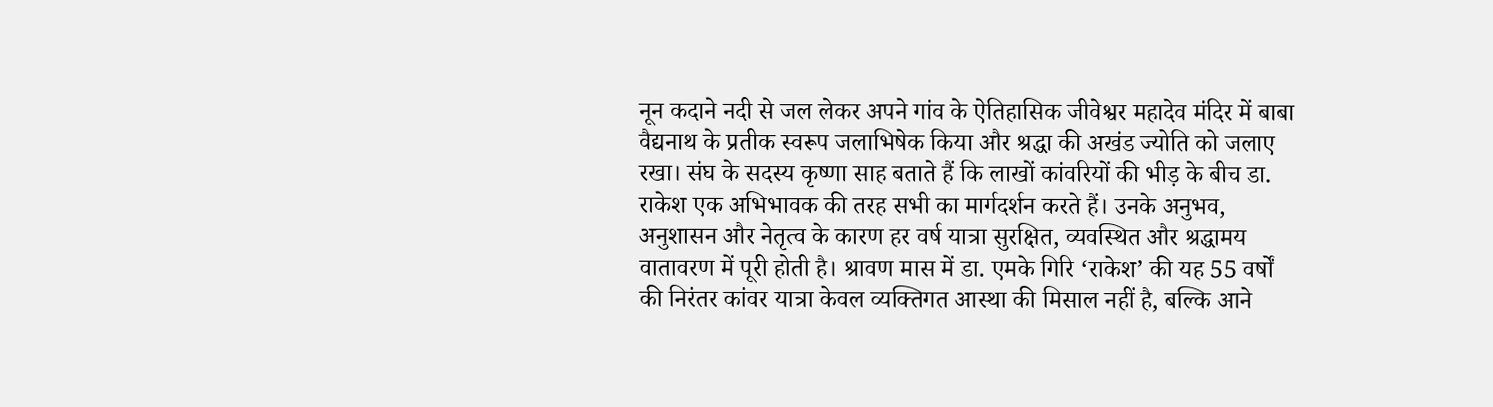नून कदाने नदी से जल लेकर अपने गांव के ऐतिहासिक जीवेश्वर महादेव मंदिर में बाबा वैद्यनाथ के प्रतीक स्वरूप जलाभिषेक किया और श्रद्धा की अखंड ज्योति को जलाए रखा। संघ के सदस्य कृष्णा साह बताते हैं कि लाखों कांवरियों की भीड़ के बीच डा. राकेश एक अभिभावक की तरह सभी का मार्गदर्शन करते हैं। उनके अनुभव, अनुशासन और नेतृत्व के कारण हर वर्ष यात्रा सुरक्षित, व्यवस्थित और श्रद्धामय वातावरण में पूरी होती है। श्रावण मास में डा. एमके गिरि ‘राकेश’ की यह 55 वर्षों की निरंतर कांवर यात्रा केवल व्यक्तिगत आस्था की मिसाल नहीं है, बल्कि आने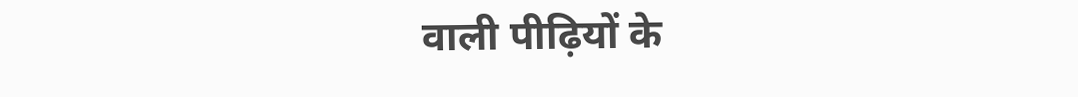वाली पीढ़ियों के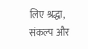लिए श्रद्धा, संकल्प और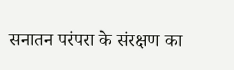सनातन परंपरा के संरक्षण का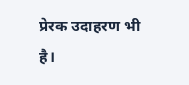प्रेरक उदाहरण भी है।